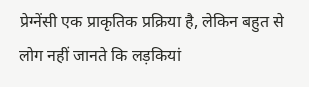प्रेग्नेंसी एक प्राकृतिक प्रक्रिया है, लेकिन बहुत से लोग नहीं जानते कि लड़कियां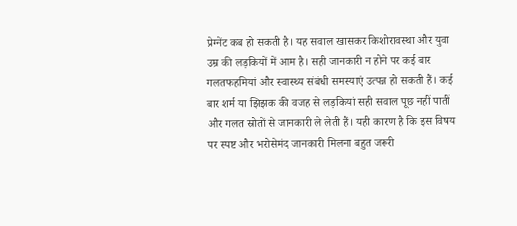प्रेग्नेंट कब हो सकती है। यह सवाल खासकर किशोरावस्था और युवा उम्र की लड़कियों में आम है। सही जानकारी न होने पर कई बार गलतफहमियां और स्वास्थ्य संबंधी समस्याएं उत्पन्न हो सकती हैं। कई बार शर्म या झिझक की वजह से लड़कियां सही सवाल पूछ नहीं पातीं और गलत स्रोतों से जानकारी ले लेती हैं। यही कारण है कि इस विषय पर स्पष्ट और भरोसेमंद जानकारी मिलना बहुत जरूरी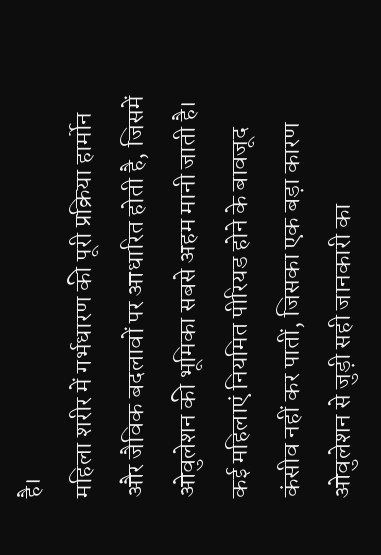है।
महिला शरीर में गर्भधारण की पूरी प्रक्रिया हार्मोन और जैविक बदलावों पर आधारित होती है, जिसमें ओवुलेशन की भूमिका सबसे अहम मानी जाती है। कई महिलाएं नियमित पीरियड होने के बावजूद कंसीव नहीं कर पातीं, जिसका एक बड़ा कारण ओवुलेशन से जुड़ी सही जानकारी का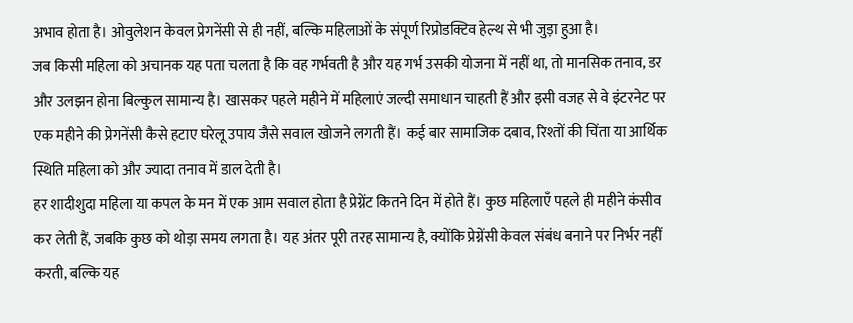अभाव होता है। ओवुलेशन केवल प्रेगनेंसी से ही नहीं, बल्कि महिलाओं के संपूर्ण रिप्रोडक्टिव हेल्थ से भी जुड़ा हुआ है।
जब किसी महिला को अचानक यह पता चलता है कि वह गर्भवती है और यह गर्भ उसकी योजना में नहीं था, तो मानसिक तनाव, डर और उलझन होना बिल्कुल सामान्य है। खासकर पहले महीने में महिलाएं जल्दी समाधान चाहती हैं और इसी वजह से वे इंटरनेट पर एक महीने की प्रेगनेंसी कैसे हटाए घरेलू उपाय जैसे सवाल खोजने लगती हैं। कई बार सामाजिक दबाव, रिश्तों की चिंता या आर्थिक स्थिति महिला को और ज्यादा तनाव में डाल देती है।
हर शादीशुदा महिला या कपल के मन में एक आम सवाल होता है प्रेग्नेंट कितने दिन में होते हैं। कुछ महिलाएँ पहले ही महीने कंसीव कर लेती हैं, जबकि कुछ को थोड़ा समय लगता है। यह अंतर पूरी तरह सामान्य है, क्योंकि प्रेग्नेंसी केवल संबंध बनाने पर निर्भर नहीं करती, बल्कि यह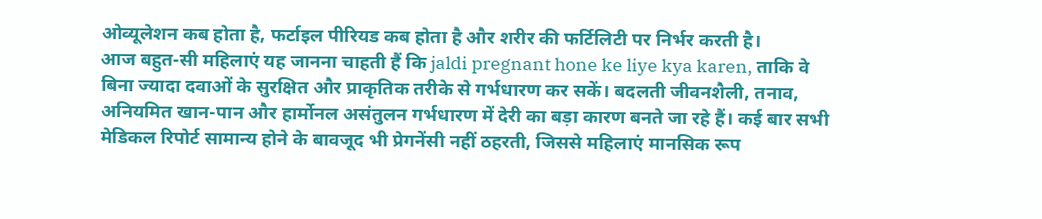ओव्यूलेशन कब होता है, फर्टाइल पीरियड कब होता है और शरीर की फर्टिलिटी पर निर्भर करती है।
आज बहुत-सी महिलाएं यह जानना चाहती हैं कि jaldi pregnant hone ke liye kya karen, ताकि वे बिना ज्यादा दवाओं के सुरक्षित और प्राकृतिक तरीके से गर्भधारण कर सकें। बदलती जीवनशैली, तनाव, अनियमित खान-पान और हार्मोनल असंतुलन गर्भधारण में देरी का बड़ा कारण बनते जा रहे हैं। कई बार सभी मेडिकल रिपोर्ट सामान्य होने के बावजूद भी प्रेगनेंसी नहीं ठहरती, जिससे महिलाएं मानसिक रूप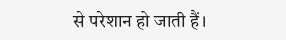से परेशान हो जाती हैं।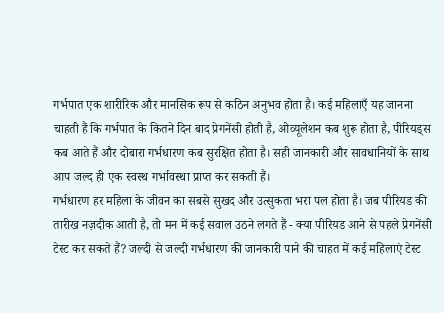गर्भपात एक शारीरिक और मानसिक रूप से कठिन अनुभव होता है। कई महिलाएँ यह जानना चाहती हैं कि गर्भपात के कितने दिन बाद प्रेगनेंसी होती है, ओव्यूलेशन कब शुरू होता है, पीरियड्स कब आते हैं और दोबारा गर्भधारण कब सुरक्षित होता है। सही जानकारी और सावधानियों के साथ आप जल्द ही एक स्वस्थ गर्भावस्था प्राप्त कर सकती हैं।
गर्भधारण हर महिला के जीवन का सबसे सुखद और उत्सुकता भरा पल होता है। जब पीरियड की तारीख नज़दीक आती है, तो मन में कई सवाल उठने लगते हैं - क्या पीरियड आने से पहले प्रेगनेंसी टेस्ट कर सकते हैं? जल्दी से जल्दी गर्भधारण की जानकारी पाने की चाहत में कई महिलाएं टेस्ट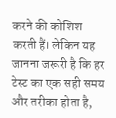करने की कोशिश करती हैं। लेकिन यह जानना जरूरी है कि हर टेस्ट का एक सही समय और तरीका होता है,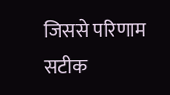जिससे परिणाम सटीक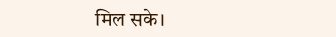मिल सके।